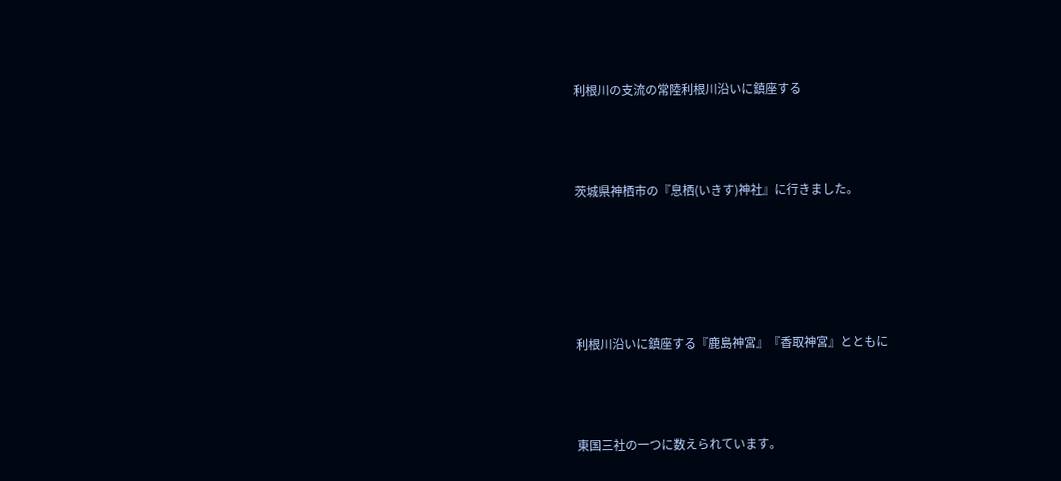利根川の支流の常陸利根川沿いに鎮座する



茨城県神栖市の『息栖(いきす)神社』に行きました。





利根川沿いに鎮座する『鹿島神宮』『香取神宮』とともに



東国三社の一つに数えられています。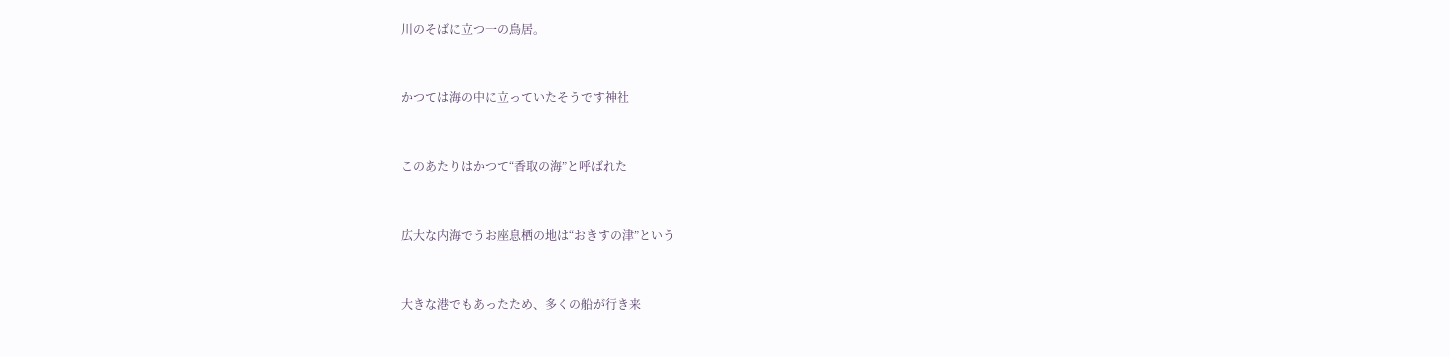川のそばに立つ一の鳥居。



かつては海の中に立っていたそうです神社



このあたりはかつて“香取の海”と呼ばれた



広大な内海でうお座息栖の地は“おきすの津”という



大きな港でもあったため、多くの船が行き来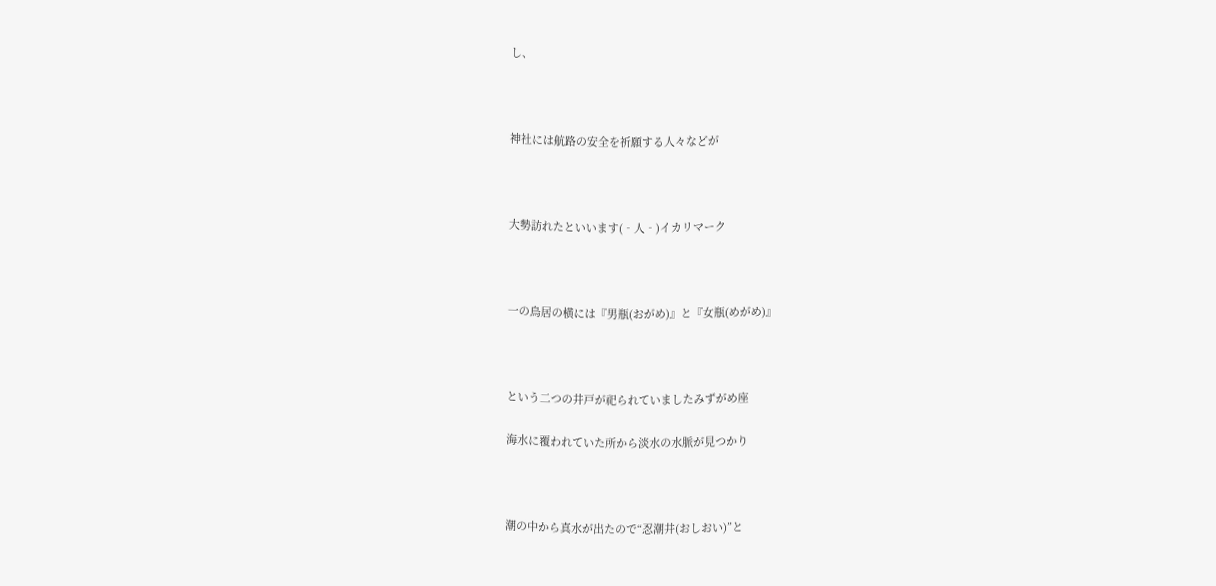し、



神社には航路の安全を祈願する人々などが



大勢訪れたといいます(‐人‐)イカリマーク



一の鳥居の横には『男瓶(おがめ)』と『女瓶(めがめ)』



という二つの井戸が祀られていましたみずがめ座

海水に覆われていた所から淡水の水脈が見つかり



潮の中から真水が出たので“忍潮井(おしおい)”と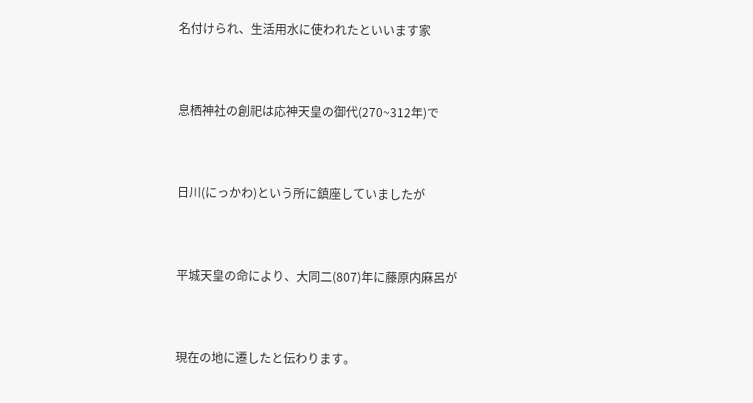名付けられ、生活用水に使われたといいます家



息栖神社の創祀は応神天皇の御代(270~312年)で



日川(にっかわ)という所に鎮座していましたが



平城天皇の命により、大同二(807)年に藤原内麻呂が



現在の地に遷したと伝わります。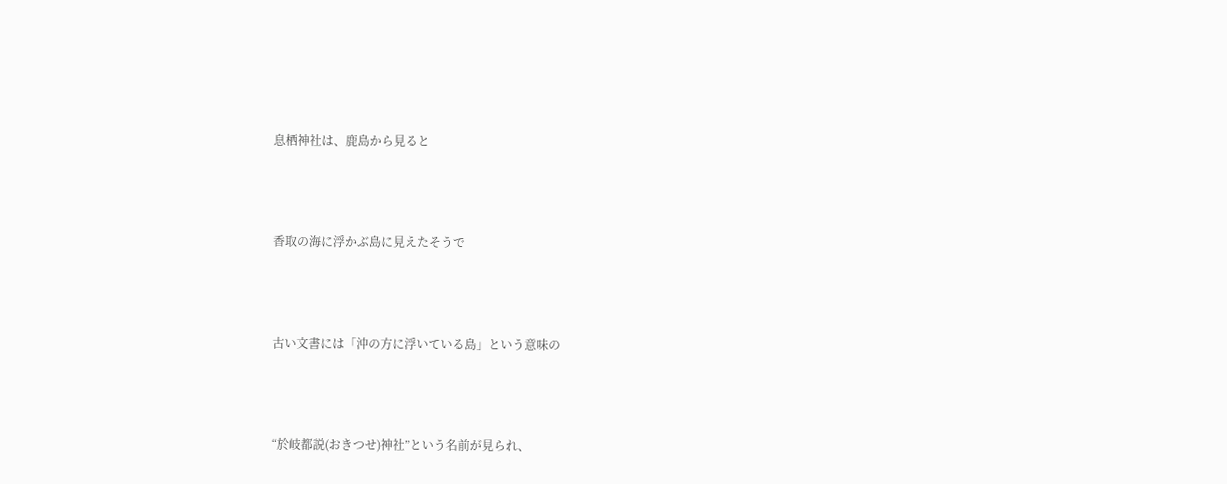息栖神社は、鹿島から見ると



香取の海に浮かぶ島に見えたそうで



古い文書には「沖の方に浮いている島」という意味の



“於岐都説(おきつせ)神社”という名前が見られ、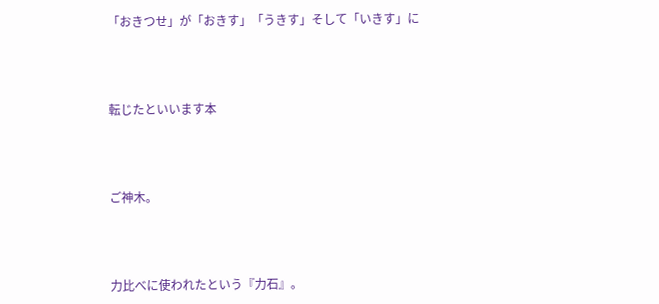「おきつせ」が「おきす」「うきす」そして「いきす」に



転じたといいます本



ご神木。



力比べに使われたという『力石』。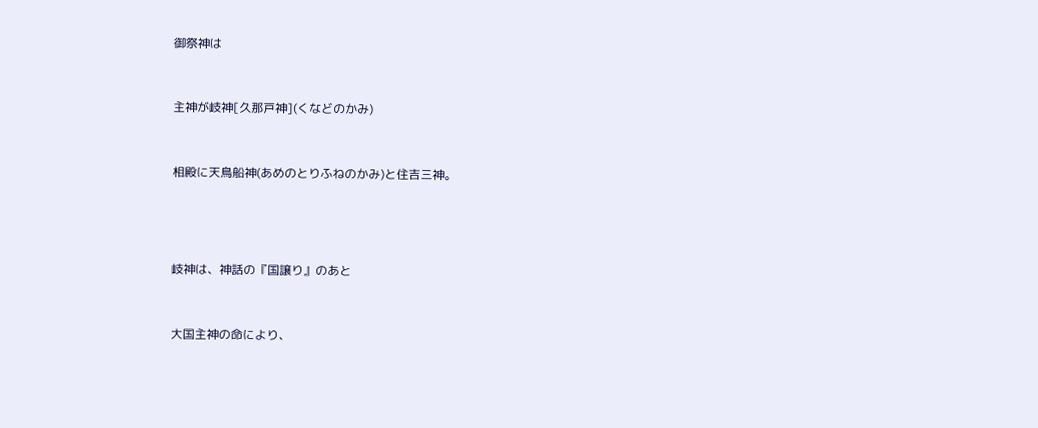御祭神は



主神が岐神[久那戸神](くなどのかみ)



相殿に天鳥船神(あめのとりふねのかみ)と住吉三神。





岐神は、神話の『国譲り』のあと



大国主神の命により、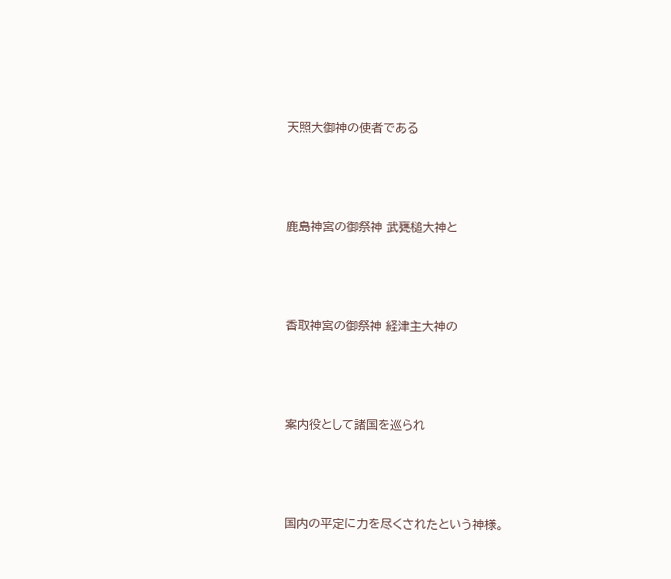天照大御神の使者である



鹿島神宮の御祭神 武甕槌大神と



香取神宮の御祭神 経津主大神の



案内役として諸国を巡られ



国内の平定に力を尽くされたという神様。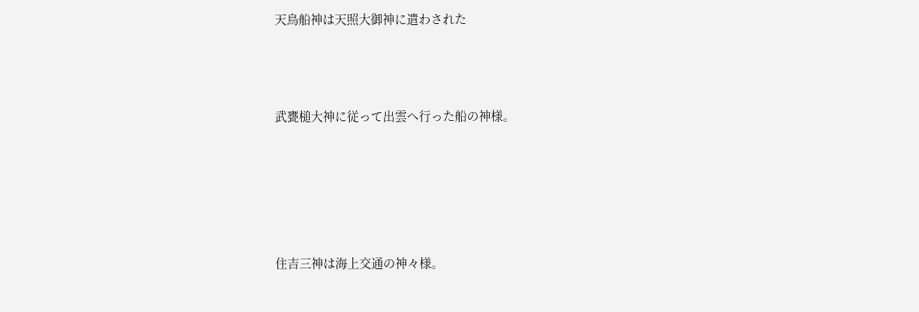天鳥船神は天照大御神に遣わされた



武甕槌大神に従って出雲へ行った船の神様。





住吉三神は海上交通の神々様。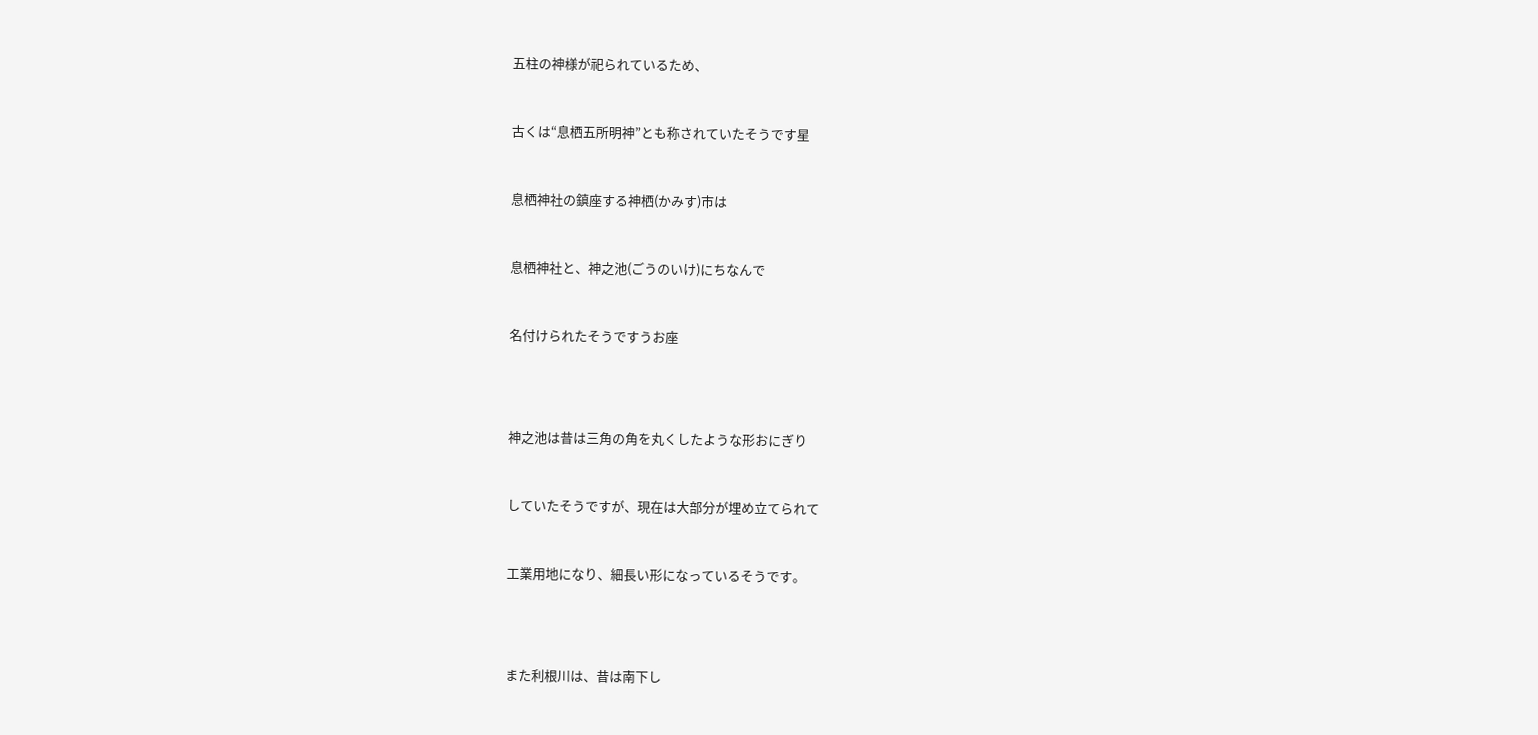五柱の神様が祀られているため、



古くは“息栖五所明神”とも称されていたそうです星



息栖神社の鎮座する神栖(かみす)市は



息栖神社と、神之池(ごうのいけ)にちなんで



名付けられたそうですうお座





神之池は昔は三角の角を丸くしたような形おにぎり



していたそうですが、現在は大部分が埋め立てられて



工業用地になり、細長い形になっているそうです。





また利根川は、昔は南下し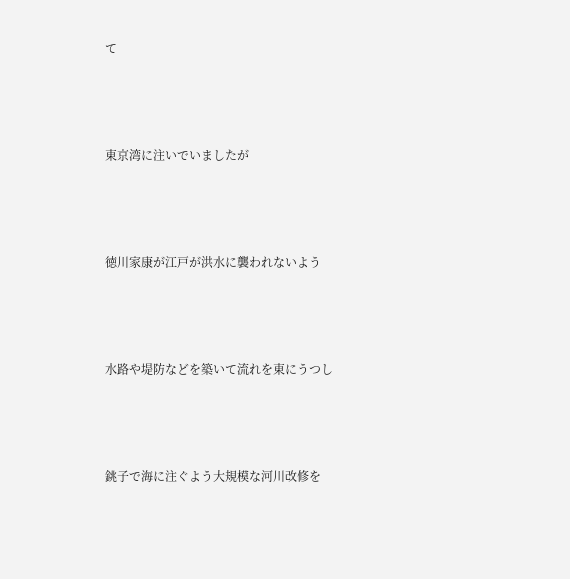て



東京湾に注いでいましたが



徳川家康が江戸が洪水に襲われないよう



水路や堤防などを築いて流れを東にうつし



銚子で海に注ぐよう大規模な河川改修を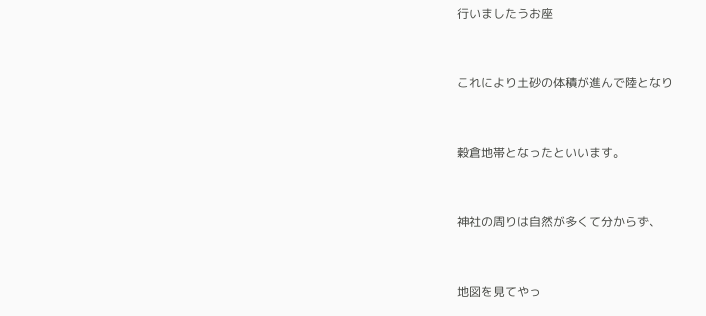行いましたうお座



これにより土砂の体積が進んで陸となり



穀倉地帯となったといいます。



神社の周りは自然が多くて分からず、



地図を見てやっ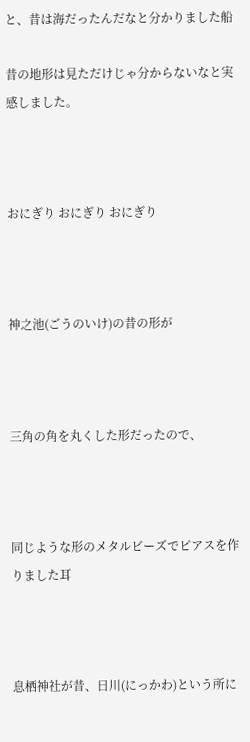と、昔は海だったんだなと分かりました船

昔の地形は見ただけじゃ分からないなと実感しました。



おにぎり おにぎり おにぎり



神之池(ごうのいけ)の昔の形が



三角の角を丸くした形だったので、



同じような形のメタルビーズでピアスを作りました耳



息栖神社が昔、日川(にっかわ)という所に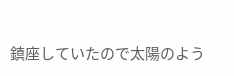鎮座していたので太陽のよう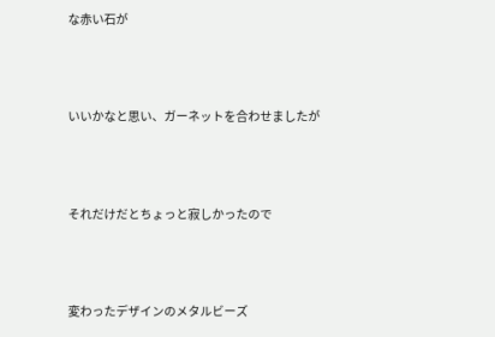な赤い石が



いいかなと思い、ガーネットを合わせましたが



それだけだとちょっと寂しかったので



変わったデザインのメタルビーズ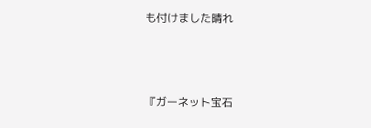も付けました晴れ





『ガーネット宝石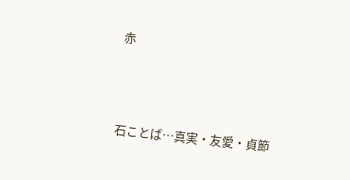赤



石ことば…真実・友愛・貞節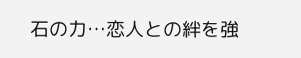石の力…恋人との絆を強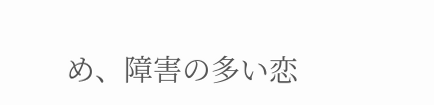め、障害の多い恋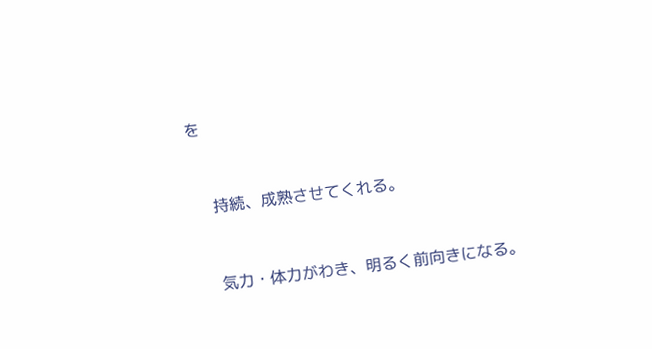を



    持続、成熟させてくれる。



    気力・体力がわき、明るく前向きになる。